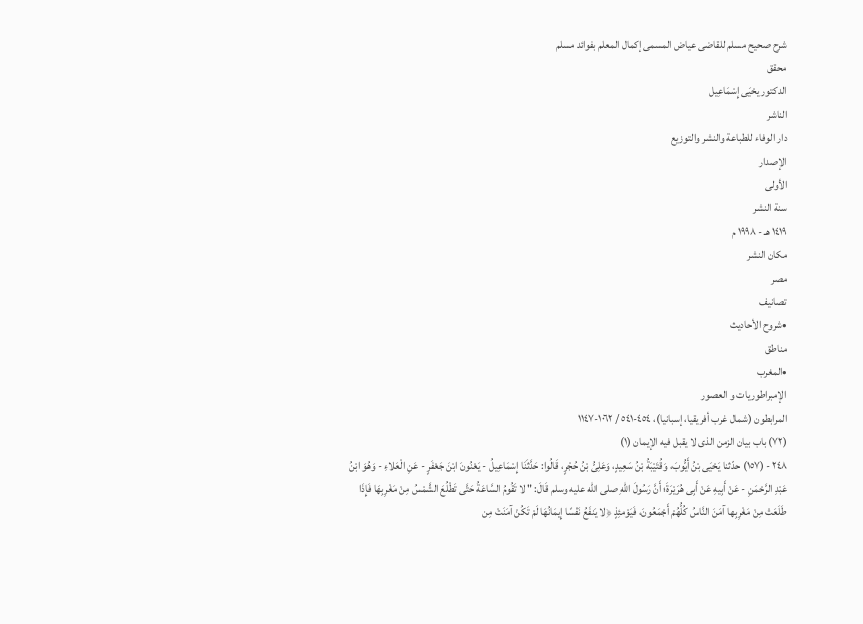شرح صحيح مسلم للقاضى عياض المسمى إكمال المعلم بفوائد مسلم
محقق
الدكتور يحْيَى إِسْمَاعِيل
الناشر
دار الوفاء للطباعة والنشر والتوزيع
الإصدار
الأولى
سنة النشر
١٤١٩ هـ - ١٩٩٨ م
مكان النشر
مصر
تصانيف
•شروح الأحاديث
مناطق
•المغرب
الإمبراطوريات و العصور
المرابطون (شمال غرب أفريقيا، إسبانيا)، ٤٥٤-٥٤١ / ١٠٦٢-١١٤٧
(٧٢) باب بيان الزمن الذى لا يقبل فيه الإيمان (١)
٢٤٨ - (١٥٧) حدّثنا يَحْيَى بْنُ أَيُّوبَ، وَقُتَيْبَةُ بْنُ سَعِيدٍ، وَعَلِىُّ بْنُ حُجْرٍ، قَالُوا: حَدَّثَنَا إِسْمَاعِيلُ - يَعْنُونَ ابْنَ جَعْفَرٍ - عَنِ الْعَلاءِ - وَهُوَ ابْنُ عَبْدِ الرَّحْمَنِ - عَنْ أَبِيهِ عَنْ أَبِى هُرَيْرَةَ؛ أَنَّ رَسُولَ اللهِ صلى الله عليه وسلم قَالَ: " لا تَقُومُ السَّاعَةُ حَتَّى تَطْلُعَ الشَّمْسُ مِنْ مَغْرِبِهَا فَإِذَا طَلَعَتْ مِنْ مَغْرِبِها آمَنَ النَّاسُ كُلُّهُمْ أَجْمَعُونَ، فَيَوْمئِذٍ ﴿لا يَنفَعُ نَفْسًا إِيمَانُهَا لَمْ تَكُنْ آمَنَتْ مِن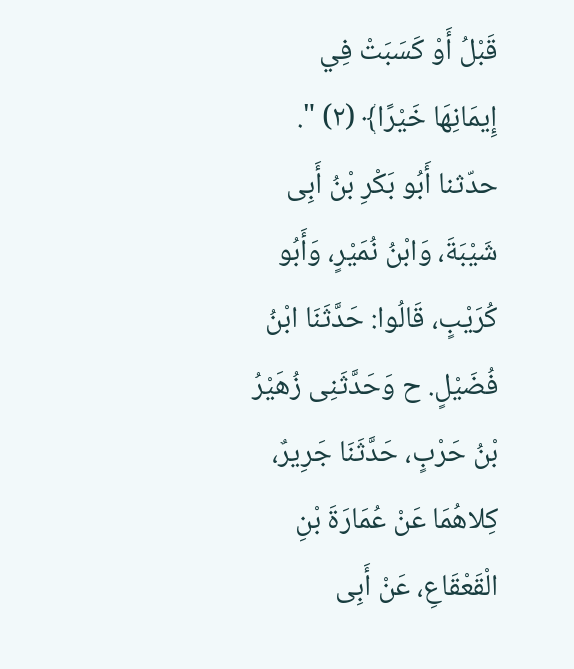قَبْلُ أَوْ كَسَبَتْ فِي إِيمَانِهَا خَيْرًا﴾ (٢) ".
حدّثنا أَبُو بَكْرِ بْنُ أَبِى شَيْبَةَ، وَابْنُ نُمَيْرٍ، وَأَبُو كُرَيْبٍ، قَالُوا: حَدَّثَنَا ابْنُ فُضَيْلٍ. ح وَحَدَّثَنِى زُهَيْرُ بْنُ حَرْبٍ، حَدَّثَنَا جَرِيرٌ، كِلاهُمَا عَنْ عُمَارَةَ بْنِ الْقَعْقَاعِ، عَنْ أَبِى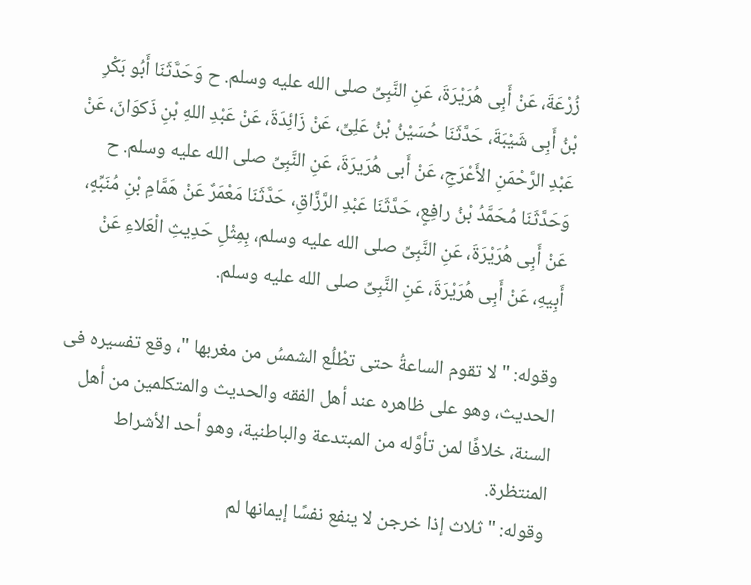زُرْعَةَ، عَنْ أَبِى هُرَيْرَةَ، عَنِ النَّبِىِّ صلى الله عليه وسلم. ح وَحَدَّثَنَا أَبُو بَكْرِ بْنُ أَبِى شَيْبَةَ، حَدَّثَنَا حُسَيْنُ بْنُ عَلِىٍّ، عَنْ زَائِدَةَ، عَنْ عَبْدِ اللهِ بْنِ ذَكوَانَ، عَنْ عَبْدِ الرَّحْمَنِ الأَعْرَجِ، عَنْ أَبى هُرَيرَةَ، عَنِ النَّبِىِّ صلى الله عليه وسلم. ح وَحَدَّثَنَا مُحَمَّدُ بْنُ رافِعٍ، حَدَّثَنَا عَبْدِ الرَّزَّاقِ، حَدَّثَنَا مَعْمَرٌ عَنْ هَمَّامِ بْنِ مُنَبِّهٍ، عَنْ أَبِى هُرَيْرَةَ، عَنِ النَّبِىِّ صلى الله عليه وسلم، بِمِثْلِ حَدِيثِ الْعَلاءِ عَنْ أَبِيهِ، عَنْ أَبِى هُرَيْرَةَ، عَنِ النَّبِىِّ صلى الله عليه وسلم.

وقوله: " لا تقوم الساعةُ حتى تطْلُع الشمسُ من مغربها "، وقع تفسيره فى الحديث، وهو على ظاهره عند أهل الفقه والحديث والمتكلمين من أهل السنة، خلافًا لمن تأوَّله من المبتدعة والباطنية، وهو أحد الأشراط المنتظرة.
وقوله: " ثلاث إذا خرجن لا ينفع نفسًا إيمانها لم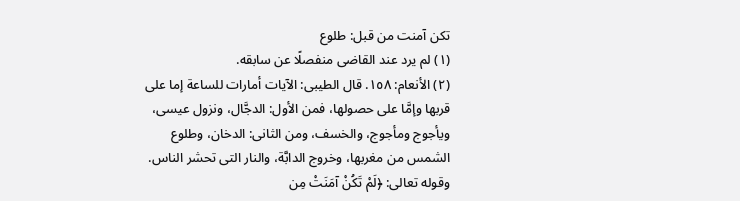تكن آمنت من قبل: طلوع
(١) لم يرد عند القاضى منفصلًا عن سابقه.
(٢) الأنعام: ١٥٨. قال الطيبى: الآيات أمارات للساعة إما على قربها وإمَّا على حصولها، فمن الأول: الدجَّال، ونزول عيسى، ويأجوج ومأجوج، والخسف، ومن الثانى: الدخان، وطلوع الشمس من مغربها، وخروج الدابَّة، والنار التى تحشر الناس.
وقوله تعالى: ﴿لَمْ تَكُنْ آمَنَتْ مِن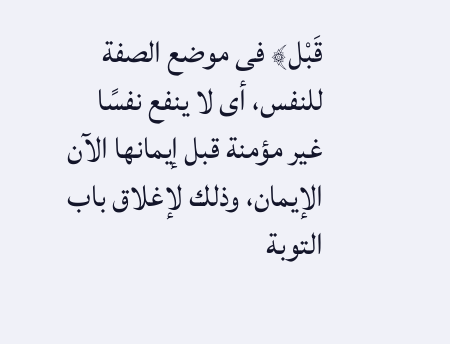قَبْل﴾ فى موضع الصفة للنفس، أى لا ينفع نفسًا غير مؤمنة قبل إيمانها الآن الإيمان، وذلك لإغلاق باب التوبة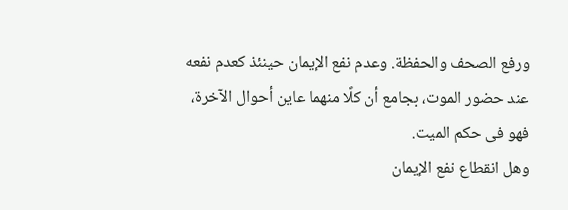ورفع الصحف والحفظة. وعدم نفع الإيمان حينئذ كعدم نفعه عند حضور الموت، بجامع أن كلًا منهما عاين أحوال الآخرة، فهو فى حكم الميت.
وهل انقطاع نفع الإيمان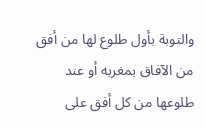والتوبة بأول طلوع لها من أفق من الآفاق بمغربه أو عند طلوعها من كل أفق على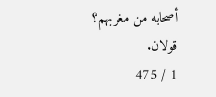أصحابه من مغربهم؟ قولان.
1 / 475